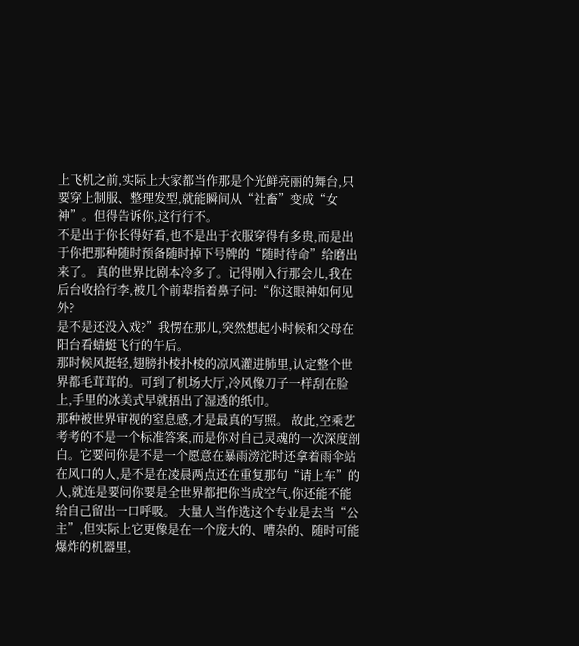上飞机之前,实际上大家都当作那是个光鲜亮丽的舞台,只要穿上制服、整理发型,就能瞬间从“社畜”变成“女神”。但得告诉你,这行行不。
不是出于你长得好看,也不是出于衣服穿得有多贵,而是出于你把那种随时预备随时掉下号牌的“随时待命”给磨出来了。 真的世界比剧本冷多了。记得刚入行那会儿,我在后台收拾行李,被几个前辈指着鼻子问:“你这眼神如何见外?
是不是还没入戏?”我愣在那儿,突然想起小时候和父母在阳台看蜻蜓飞行的午后。
那时候风挺轻,翅膀扑棱扑棱的凉风灌进肺里,认定整个世界都毛茸茸的。可到了机场大厅,冷风像刀子一样刮在脸上,手里的冰美式早就捂出了湿透的纸巾。
那种被世界审视的窒息感,才是最真的写照。 故此,空乘艺考考的不是一个标准答案,而是你对自己灵魂的一次深度剖白。它要问你是不是一个愿意在暴雨滂沱时还拿着雨伞站在风口的人,是不是在凌晨两点还在重复那句“请上车”的人,就连是要问你要是全世界都把你当成空气,你还能不能给自己留出一口呼吸。 大量人当作选这个专业是去当“公主”,但实际上它更像是在一个庞大的、嘈杂的、随时可能爆炸的机器里,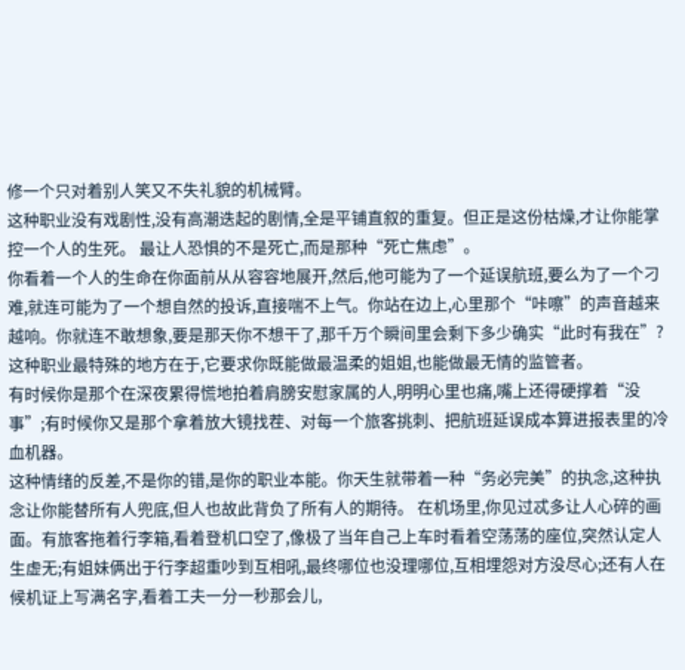修一个只对着别人笑又不失礼貌的机械臂。
这种职业没有戏剧性,没有高潮迭起的剧情,全是平铺直叙的重复。但正是这份枯燥,才让你能掌控一个人的生死。 最让人恐惧的不是死亡,而是那种“死亡焦虑”。
你看着一个人的生命在你面前从从容容地展开,然后,他可能为了一个延误航班,要么为了一个刁难,就连可能为了一个想自然的投诉,直接喘不上气。你站在边上,心里那个“咔嚓”的声音越来越响。你就连不敢想象,要是那天你不想干了,那千万个瞬间里会剩下多少确实“此时有我在”? 这种职业最特殊的地方在于,它要求你既能做最温柔的姐姐,也能做最无情的监管者。
有时候你是那个在深夜累得慌地拍着肩膀安慰家属的人,明明心里也痛,嘴上还得硬撑着“没事”;有时候你又是那个拿着放大镜找茬、对每一个旅客挑刺、把航班延误成本算进报表里的冷血机器。
这种情绪的反差,不是你的错,是你的职业本能。你天生就带着一种“务必完美”的执念,这种执念让你能替所有人兜底,但人也故此背负了所有人的期待。 在机场里,你见过忒多让人心碎的画面。有旅客拖着行李箱,看着登机口空了,像极了当年自己上车时看着空荡荡的座位,突然认定人生虚无;有姐妹俩出于行李超重吵到互相吼,最终哪位也没理哪位,互相埋怨对方没尽心;还有人在候机证上写满名字,看着工夫一分一秒那会儿,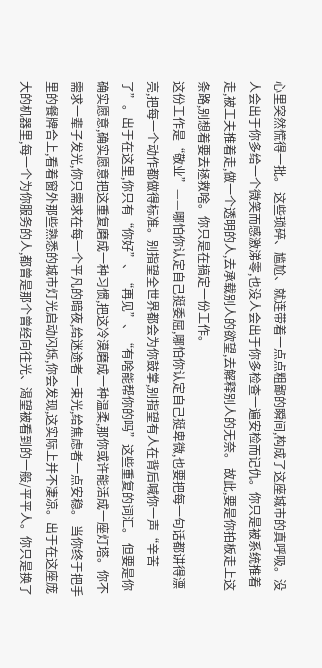心里突然慌得一批。 这些琐碎、尴尬、就连带着一点点粗鄙的瞬间,构成了这座城市的真呼吸。没人会出于你多给一个微笑而感激涕零,也没人会出于你多检查一遍安检而记仇。你只是被系统推着走,被工夫推着走,做一个透明的人,去承载别人的欲望,去解释别人的无奈。 故此,要是你拍板走上这条路,别想着要去拯救啥。你只是在搞定一份工作。
这份工作是“敬业”——哪怕你认定自己挺委屈,哪怕你认定自己挺卑微,也要把每一句话都讲得漂亮,把每一个动作都做得标准。别指望全世界都会为你鼓掌,别指望有人在背后喊你一声“辛苦了”。出于在这里,你只有“你好”、“再见”、“有啥能帮你的吗”这些重复的词汇。 但要是你确实愿意,确实愿意把这重复磨成一种习惯,把这冷漠磨成一种温柔,那你或许能活成一座灯塔。你不需求一辈子发光,你只需求在每一个平凡的暗夜,给迷途者一束光,给焦虑者一点安稳。 当你终于把手里的餐牌合上,看着窗外那些熟悉的城市灯光启动闪烁,你会发现,这实际上并不凄凉。出于在这座庞大的机器里,每一个为你服务的人,都曾是那个曾经向往光、渴望被看到的一般/平平人。你只是换了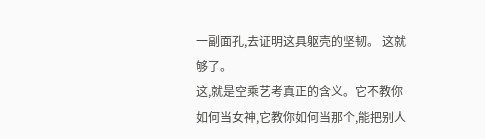一副面孔,去证明这具躯壳的坚韧。 这就够了。
这,就是空乘艺考真正的含义。它不教你如何当女神,它教你如何当那个,能把别人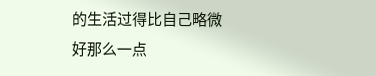的生活过得比自己略微好那么一点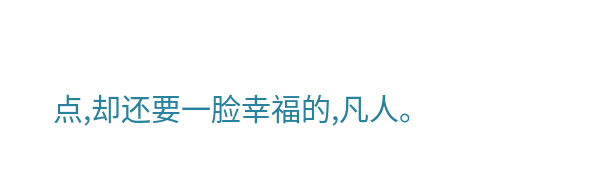点,却还要一脸幸福的,凡人。